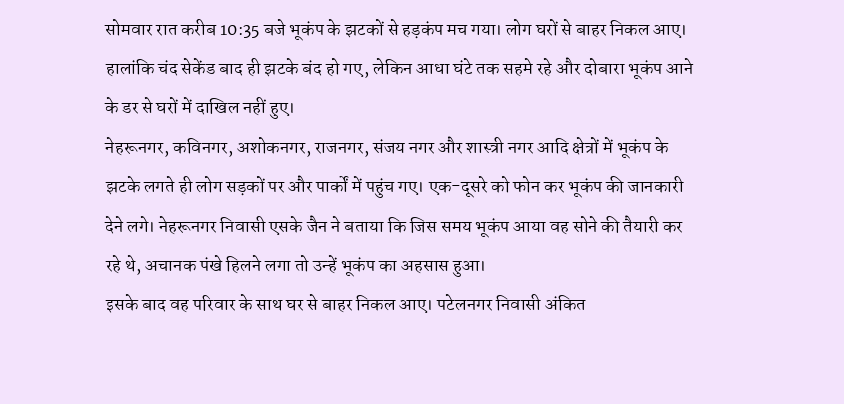सोमवार रात करीब 10:35 बजे भूकंप के झटकों से हड़कंप मच गया। लोग घरों से बाहर निकल आए। हालांकि चंद सेकेंड बाद ही झटके बंद हो गए, लेकिन आधा घंटे तक सहमे रहे और दोबारा भूकंप आने के डर से घरों में दाखिल नहीं हुए।
नेहरूनगर, कविनगर, अशोकनगर, राजनगर, संजय नगर और शास्त्री नगर आदि क्षेत्रों में भूकंप के झटके लगते ही लोग सड़कों पर और पार्कों में पहुंच गए। एक-दूसरे को फोन कर भूकंप की जानकारी देने लगे। नेहरूनगर निवासी एसके जैन ने बताया कि जिस समय भूकंप आया वह सोने की तैयारी कर रहे थे, अचानक पंखे हिलने लगा तो उन्हें भूकंप का अहसास हुआ।
इसके बाद वह परिवार के साथ घर से बाहर निकल आए। पटेलनगर निवासी अंकित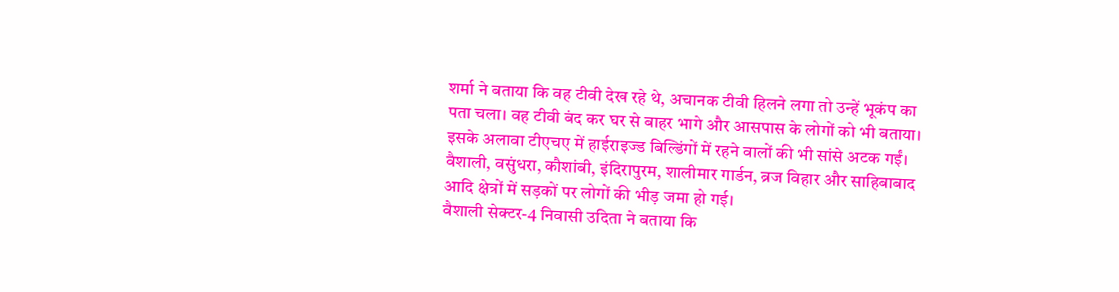शर्मा ने बताया कि वह टीवी देख रहे थे, अचानक टीवी हिलने लगा तो उन्हें भूकंप का पता चला। वह टीवी बंद कर घर से बाहर भागे और आसपास के लोगों को भी बताया।
इसके अलावा टीएचए में हाईराइज्ड बिल्डिंगों में रहने वालों की भी सांसे अटक गईं। वैशाली, वसुंधरा, कौशांबी, इंदिरापुरम, शालीमार गार्डन, ब्रज विहार और साहिबाबाद आदि क्षेत्रों में सड़कों पर लोगों की भीड़ जमा हो गई।
वैशाली सेक्टर-4 निवासी उदिता ने बताया कि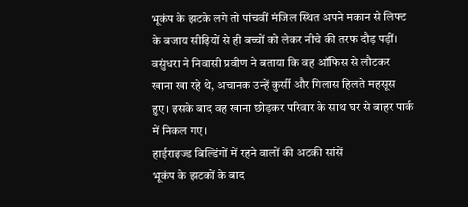भूकंप के झटके लगे तो पांचवीं मंजिल स्थित अपने मकान से लिफ्ट के बजाय सीढ़ियों से ही बच्चों को लेकर नीचे की तरफ दौड़ पड़ीं।
वसुंधरा ने निवासी प्रवीण ने बताया कि वह ऑफिस से लौटकर खाना खा रहे थे, अचानक उन्हें कुर्सी और गिलास हिलते महसूस हुए। इसके बाद वह खाना छोड़कर परिवार के साथ घर से बाहर पार्क में निकल गए।
हाईराइज्ड बिल्डिंगों में रहने वालों की अटकी सांसें
भूकंप के झटकों के बाद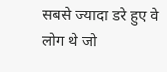सबसे ज्यादा डरे हुए वे लोग थे जो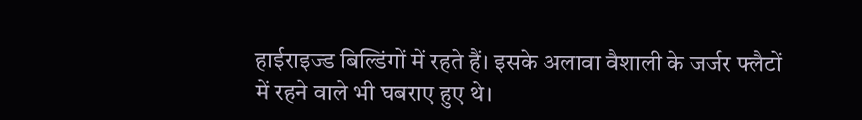हाईराइज्ड बिल्डिंगों में रहते हैं। इसके अलावा वैशाली के जर्जर फ्लैटों में रहने वाले भी घबराए हुए थे।